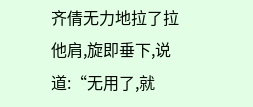齐倩无力地拉了拉他肩,旋即垂下,说道:“无用了,就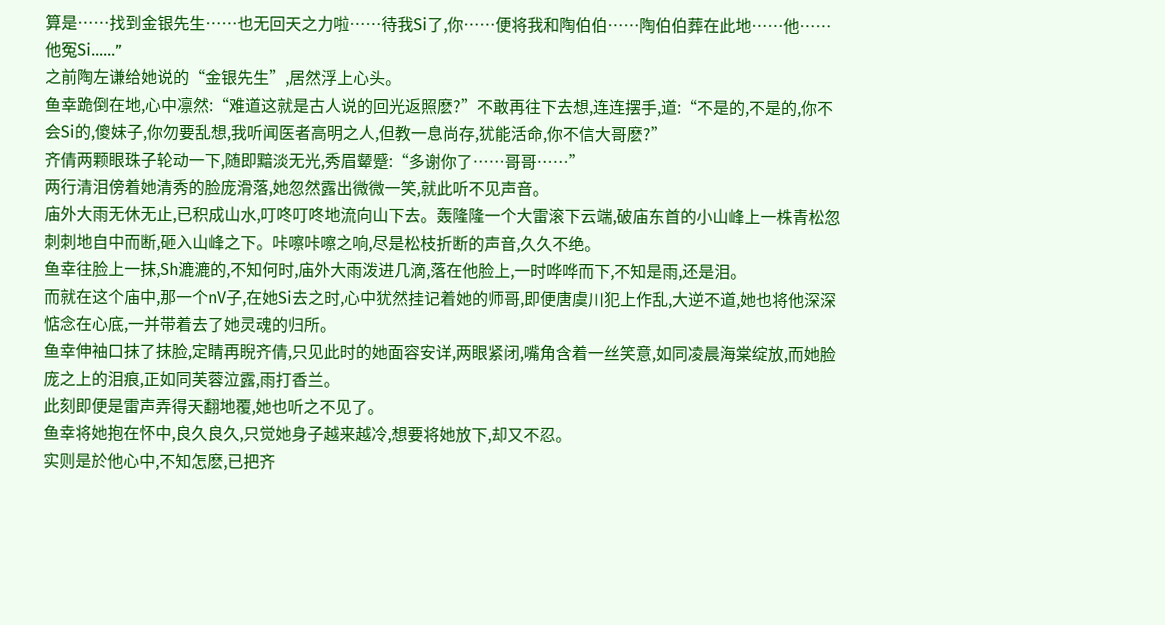算是……找到金银先生……也无回天之力啦……待我Si了,你……便将我和陶伯伯……陶伯伯葬在此地……他……他冤Si……”
之前陶左谦给她说的“金银先生”,居然浮上心头。
鱼幸跪倒在地,心中凛然:“难道这就是古人说的回光返照麽?”不敢再往下去想,连连摆手,道:“不是的,不是的,你不会Si的,傻妹子,你勿要乱想,我听闻医者高明之人,但教一息尚存,犹能活命,你不信大哥麽?”
齐倩两颗眼珠子轮动一下,随即黯淡无光,秀眉颦蹙:“多谢你了……哥哥……”
两行清泪傍着她清秀的脸庞滑落,她忽然露出微微一笑,就此听不见声音。
庙外大雨无休无止,已积成山水,叮咚叮咚地流向山下去。轰隆隆一个大雷滚下云端,破庙东首的小山峰上一株青松忽刺刺地自中而断,砸入山峰之下。咔嚓咔嚓之响,尽是松枝折断的声音,久久不绝。
鱼幸往脸上一抹,Sh漉漉的,不知何时,庙外大雨泼进几滴,落在他脸上,一时哗哗而下,不知是雨,还是泪。
而就在这个庙中,那一个nV子,在她Si去之时,心中犹然挂记着她的师哥,即便唐虞川犯上作乱,大逆不道,她也将他深深惦念在心底,一并带着去了她灵魂的归所。
鱼幸伸袖口抹了抹脸,定睛再睨齐倩,只见此时的她面容安详,两眼紧闭,嘴角含着一丝笑意,如同凌晨海棠绽放,而她脸庞之上的泪痕,正如同芙蓉泣露,雨打香兰。
此刻即便是雷声弄得天翻地覆,她也听之不见了。
鱼幸将她抱在怀中,良久良久,只觉她身子越来越冷,想要将她放下,却又不忍。
实则是於他心中,不知怎麽,已把齐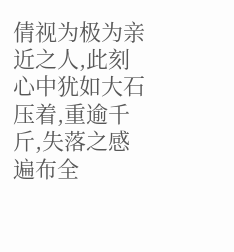倩视为极为亲近之人,此刻心中犹如大石压着,重逾千斤,失落之感遍布全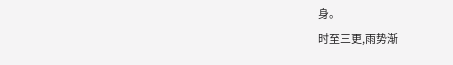身。
时至三更,雨势渐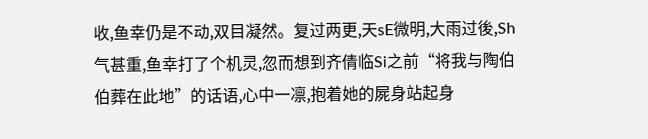收,鱼幸仍是不动,双目凝然。复过两更,天sE微明,大雨过後,Sh气甚重,鱼幸打了个机灵,忽而想到齐倩临Si之前“将我与陶伯伯葬在此地”的话语,心中一凛,抱着她的屍身站起身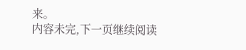来。
内容未完,下一页继续阅读